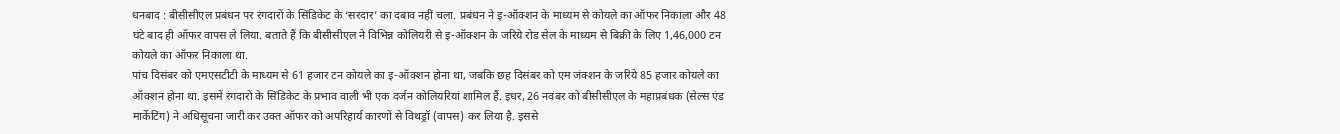धनबाद : बीसीसीएल प्रबंधन पर रंगदारों के सिंडिकेट के ‘सरदार’ का दबाव नहीं चला. प्रबंधन ने इ-ऑक्शन के माध्यम से कोयले का ऑफर निकाला और 48 घंटे बाद ही ऑफर वापस ले लिया. बताते हैं कि बीसीसीएल ने विभिन्न कोलियरी से इ-ऑक्शन के जरिये रोड सेल के माध्यम से बिक्री के लिए 1,46,000 टन कोयले का ऑफर निकाला था.
पांच दिसंबर को एमएसटीटी के माध्यम से 61 हजार टन कोयले का इ-ऑक्शन होना था, जबकि छह दिसंबर को एम जंक्शन के जरिये 85 हजार कोयले का ऑक्शन होना था. इसमें रंगदारों के सिंडिकेट के प्रभाव वाली भी एक दर्जन कोलियरियां शामिल हैं. इधर, 26 नवंबर को बीसीसीएल के महाप्रबंधक (सेल्स एंड मार्केटिंग) ने अधिसूचना जारी कर उक्त ऑफर को अपरिहार्य कारणों से विथड्रॉ (वापस) कर लिया है. इससे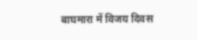बाघमारा में विजय दिवस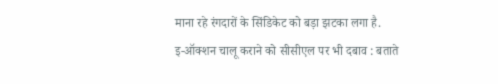माना रहे रंगदारों के सिंडिकेट को बड़ा झटका लगा है.
इ-ऑक्शन चालू कराने को सीसीएल पर भी दबाव : बताते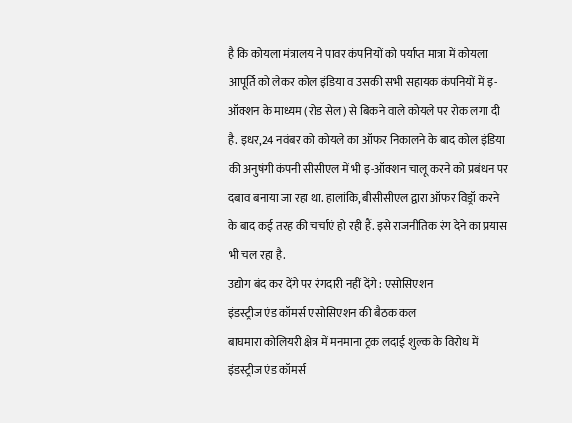है कि कोयला मंत्रालय ने पावर कंपनियों को पर्याप्त मात्रा में कोयला आपूर्ति को लेकर कोल इंडिया व उसकी सभी सहायक कंपनियों में इ-ऑक्शन के माध्यम (रोड सेल) से बिकने वाले कोयले पर रोक लगा दी है. इधर,24 नवंबर को कोयले का ऑफर निकालने के बाद कोल इंडिया की अनुषंगी कंपनी सीसीएल में भी इ-ऑक्शन चालू करने को प्रबंधन पर दबाव बनाया जा रहा था. हालांकि, बीसीसीएल द्वारा ऑफर विड्रॉ करने के बाद कई तरह की चर्चाएं हो रही हैं. इसे राजनीतिक रंग देने का प्रयास भी चल रहा है.
उद्योग बंद कर देंगे पर रंगदारी नहीं देंगे : एसोसिएशन
इंडस्ट्रीज एंड कॉमर्स एसोसिएशन की बैठक कल
बाघमारा कोलियरी क्षेत्र में मनमाना ट्रक लदाई शुल्क के विरोध में इंडस्ट्रीज एंड कॉमर्स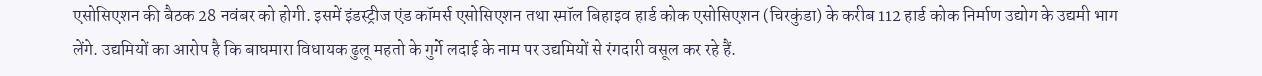एसोसिएशन की बैठक 28 नवंबर को होगी. इसमें इंडस्ट्रीज एंड कॉमर्स एसोसिएशन तथा स्मॉल बिहाइव हार्ड कोक एसोसिएशन (चिरकुंडा) के करीब 112 हार्ड कोक निर्माण उद्योग के उद्यमी भाग लेंगे. उद्यमियों का आरोप है कि बाघमारा विधायक ढुलू महतो के गुर्गे लदाई के नाम पर उद्यमियों से रंगदारी वसूल कर रहे हैं.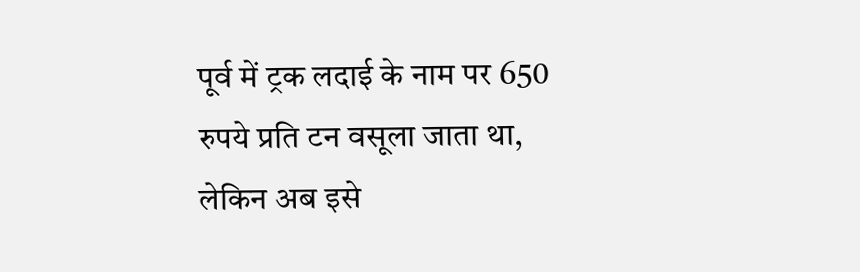पूर्व में ट्रक लदाई के नाम पर 650 रुपये प्रति टन वसूला जाता था, लेकिन अब इसे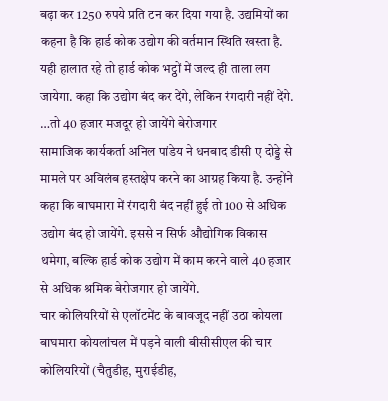बढ़ा कर 1250 रुपये प्रति टन कर दिया गया है. उद्यमियों का कहना है कि हार्ड कोक उद्योग की वर्तमान स्थिति खस्ता है. यही हालात रहे तो हार्ड कोक भट्ठों में जल्द ही ताला लग जायेगा. कहा कि उद्योग बंद कर देंगे, लेकिन रंगदारी नहीं देंगे.
…तो 40 हजार मजदूर हो जायेंगे बेरोजगार
सामाजिक कार्यकर्ता अनिल पांडेय ने धनबाद डीसी ए दोड्डे से मामले पर अविलंब हस्तक्षेप करने का आग्रह किया है. उन्होंने कहा कि बाघमारा में रंगदारी बंद नहीं हुई तो 100 से अधिक उद्योग बंद हो जायेंगे. इससे न सिर्फ औद्योगिक विकास थमेगा, बल्कि हार्ड कोक उद्योग में काम करने वाले 40 हजार से अधिक श्रमिक बेरोजगार हो जायेंगे.
चार कोलियरियों से एलॉटमेंट के बावजूद नहीं उठा कोयला
बाघमारा कोयलांचल में पड़ने वाली बीसीसीएल की चार कोलियरियों (चैतुडीह, मुराईडीह,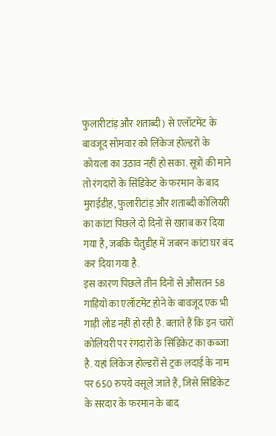फुलारीटांड़ और शताब्दी) से एलॉटमेंट के बावजूद सोमवार को लिंकेज होल्डरों के कोयला का उठाव नहीं हो सका. सूत्रों की माने तो रंगदारों के सिंडिकेट के फरमान के बाद मुराईडीह, फुलारीटांड़ और शताब्दी कोलियरी का कांटा पिछले दो दिनों से खराब कर दिया गया है, जबकि चैतुडीह में जबरन कांटा घर बंद कर दिया गया है.
इस कारण पिछले तीन दिनों से औसतन 58 गाड़ियों का एलॉटमेंट होने के बावजूद एक भी गाड़ी लोड नहीं हो रही है. बताते हैं कि इन चारों कोलियरी पर रंगदारों के सिंडिकेट का कब्जा है. यहां लिंकेज होल्डरों से ट्रक लदाई के नाम पर 650 रुपये वसूले जाते हैं, जिसे सिंडिकेट के सरदार के फरमान के बाद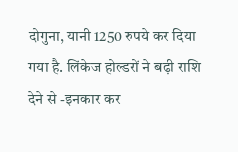दोगुना, यानी 1250 रुपये कर दिया गया है. लिंकेज होल्डरों ने बढ़ी राशि देने से -इनकार कर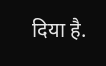दिया है.